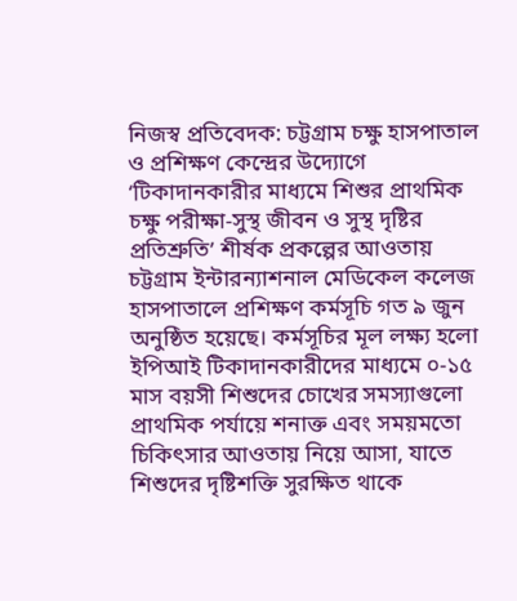নিজস্ব প্রতিবেদক: চট্টগ্রাম চক্ষু হাসপাতাল ও প্রশিক্ষণ কেন্দ্রের উদ্যোগে ‘টিকাদানকারীর মাধ্যমে শিশুর প্রাথমিক চক্ষু পরীক্ষা-সুস্থ জীবন ও সুস্থ দৃষ্টির প্রতিশ্রুতি’ শীর্ষক প্রকল্পের আওতায় চট্টগ্রাম ইন্টারন্যাশনাল মেডিকেল কলেজ হাসপাতালে প্রশিক্ষণ কর্মসূচি গত ৯ জুন অনুষ্ঠিত হয়েছে। কর্মসূচির মূল লক্ষ্য হলো ইপিআই টিকাদানকারীদের মাধ্যমে ০-১৫ মাস বয়সী শিশুদের চোখের সমস্যাগুলো প্রাথমিক পর্যায়ে শনাক্ত এবং সময়মতো চিকিৎসার আওতায় নিয়ে আসা, যাতে শিশুদের দৃষ্টিশক্তি সুরক্ষিত থাকে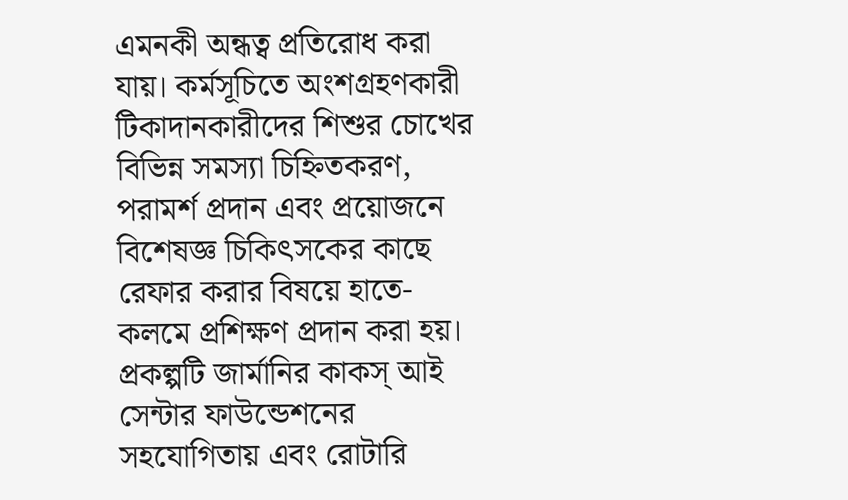এমনকী অন্ধত্ব প্রতিরোধ করা যায়। কর্মসূচিতে অংশগ্রহণকারী টিকাদানকারীদের শিশুর চোখের বিভিন্ন সমস্যা চিহ্নিতকরণ, পরামর্শ প্রদান এবং প্রয়োজনে বিশেষজ্ঞ চিকিৎসকের কাছে রেফার করার বিষয়ে হাতে-কলমে প্রশিক্ষণ প্রদান করা হয়। প্রকল্পটি জার্মানির কাকস্ আই সেন্টার ফাউন্ডেশনের সহযোগিতায় এবং রোটারি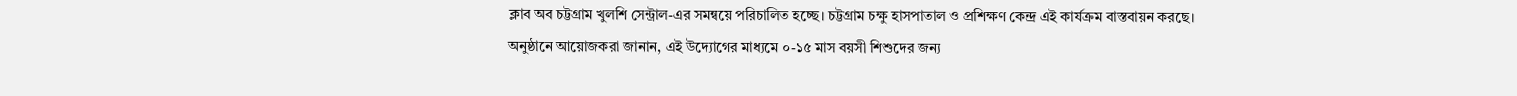ক্লাব অব চট্টগ্রাম খুলশি সেন্ট্রাল-এর সমন্বয়ে পরিচালিত হচ্ছে। চট্টগ্রাম চক্ষু হাসপাতাল ও প্রশিক্ষণ কেন্দ্র এই কার্যক্রম বাস্তবায়ন করছে।
অনুষ্ঠানে আয়োজকরা জানান, এই উদ্যোগের মাধ্যমে ০-১৫ মাস বয়সী শিশুদের জন্য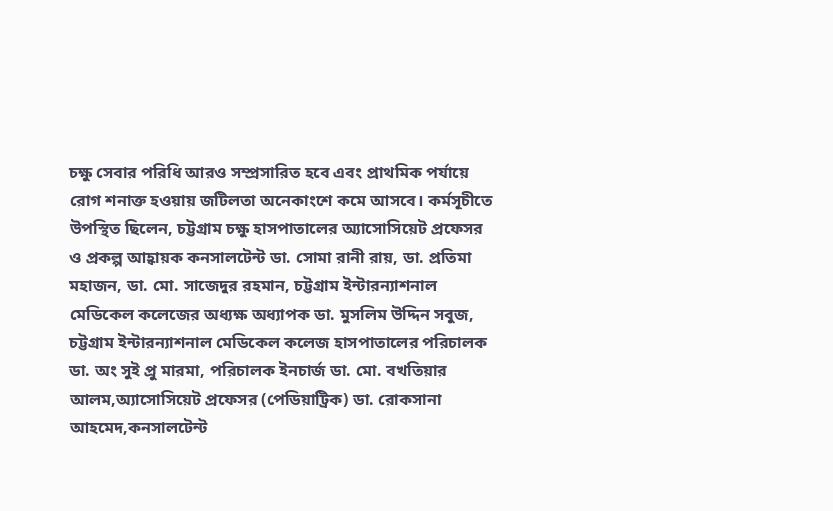চক্ষু সেবার পরিধি আরও সম্প্রসারিত হবে এবং প্রাথমিক পর্যায়ে রোগ শনাক্ত হওয়ায় জটিলতা অনেকাংশে কমে আসবে। কর্মসূচীতে উপস্থিত ছিলেন, চট্টগ্রাম চক্ষু হাসপাতালের অ্যাসোসিয়েট প্রফেসর ও প্রকল্প আহ্বায়ক কনসালটেন্ট ডা. সোমা রানী রায়, ডা. প্রতিমা মহাজন, ডা. মো. সাজেদুর রহমান, চট্টগ্রাম ইন্টারন্যাশনাল মেডিকেল কলেজের অধ্যক্ষ অধ্যাপক ডা. মুসলিম উদ্দিন সবুজ, চট্টগ্রাম ইন্টারন্যাশনাল মেডিকেল কলেজ হাসপাতালের পরিচালক ডা. অং সুই প্রু মারমা, পরিচালক ইনচার্জ ডা. মো. বখতিয়ার আলম,অ্যাসোসিয়েট প্রফেসর (পেডিয়াট্রিক) ডা. রোকসানা আহমেদ,কনসালটেন্ট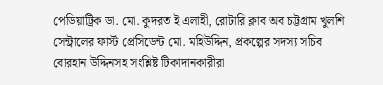পেডিয়াট্রিক ডা. মো. কুদরত ই এলাহী, রোটারি ক্লাব অব চট্টগ্রাম খুলশি সেন্ট্রালের ফার্স্ট প্রেসিডেন্ট মো. মহিউদ্দিন, প্রকল্পের সদস্য সচিব বোরহান উদ্দিনসহ সংশ্লিষ্ট টিকাদানকারীরা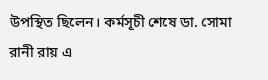উপস্থিত ছিলেন। কর্মসূচী শেষে ডা. সোমা রানী রায় এ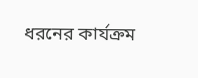ধরনের কার্যক্রম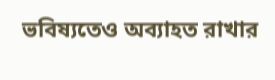ভবিষ্যতেও অব্যাহত রাখার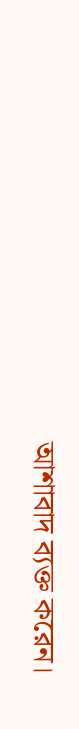আশাবাদ ব্যক্ত করেন।